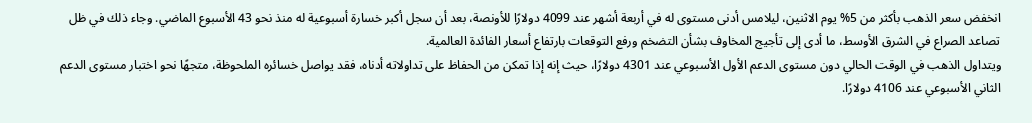انخفض سعر الذهب بأكثر من 5% يوم الاثنين، ليلامس أدنى مستوى له في أربعة أشهر عند 4099 دولارًا للأونصة، بعد أن سجل أكبر خسارة أسبوعية له منذ نحو 43 الأسبوع الماضي. وجاء ذلك في ظل تصاعد الصراع في الشرق الأوسط، ما أدى إلى تأجيج المخاوف بشأن التضخم ورفع التوقعات بارتفاع أسعار الفائدة العالمية.
ويتداول الذهب في الوقت الحالي دون مستوى الدعم الأول الأسبوعي عند 4301 دولارًا، حيث إنه إذا تمكن من الحفاظ على تداولاته أدناه، فقد يواصل خسائره الملحوظة، متجهًا نحو اختبار مستوى الدعم الثاني الأسبوعي عند 4106 دولارًا.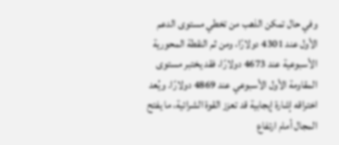وفي حال تمكن الذهب من تخطي مستوى الدعم الأول عند 4301 دولارًا، ومن ثم النقطة المحورية الأسبوعية عند 4673 دولارًا، فقد يختبر مستوى المقاومة الأول الأسبوعي عند 4869 دولارًا. ويُعد اختراقه إشارة إيجابية قد تعزز القوة الشرائية، ما يفتح المجال أمام ارتفاع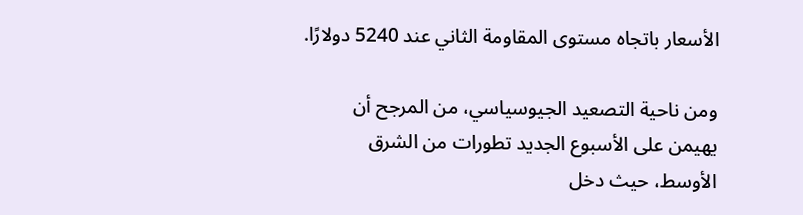الأسعار باتجاه مستوى المقاومة الثاني عند 5240 دولارًا.

ومن ناحية التصعيد الجيوسياسي، من المرجح أن يهيمن على الأسبوع الجديد تطورات من الشرق الأوسط، حيث دخل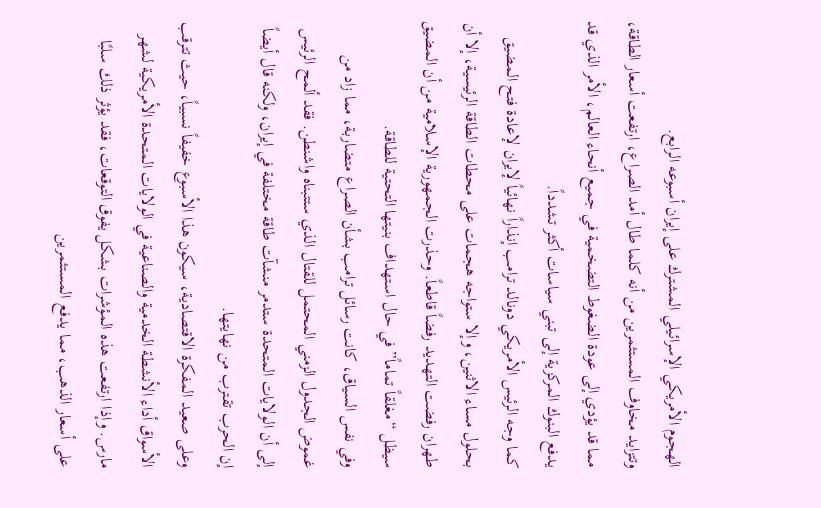الهجوم الأمريكي الإسرائيلي المشترك على إيران أسبوعه الرابع.
وتتزايد مخاوف المستثمرين من أنه كلما طال أمد الصراع، ارتفعت أسعار الطاقة، مما قد يؤدي إلى عودة الضغوط التضخمية في جميع أنحاء العالم، الأمر الذي قد يدفع البنوك المركزية إلى تبني سياسات أكثر تشدداً.
كما وجه الرئيس الأمريكي دونالد ترامب إنذاراً نهائياً لإيران لإعادة فتح المضيق بحلول مساء الاثنين، وإلا ستواجه هجمات على محطات الطاقة الرئيسية، إلا أن طهران رفضت التهديد رفضاً قاطعاً. وحذرت الجمهورية الإسلامية من أن المضيق سيظل “مغلقاً تماماً” في حال استهداف بنيتها التحتية للطاقة.
وفي نفس السياق، كانت رسائل ترامب بشأن الصراع متضاربة، مما زاد من غموض الجدول الزمني المحتمل للقتال الذي ستتبناه واشنطن. فقد ألمح الرئيس إلى أن الولايات المتحدة ستدمر منشآت طاقة مختلفة في إيران، ولكنه قال أيضاً إن الحرب تقترب من نهايتها.
وعلى صعيد المفكرة الاقتصادية، سيكون هذا الأسبوع خفيفاً نسبياً، حيث تترقب الأسواق أداء الأنشطة الخدمية والصناعية في الولايات المتحدة الأمريكية لشهر مارس. وإذا ارتفعت هذه المؤشرات بشكل يفوق التوقعات، فقد يؤثر ذلك سلبًا على أسعار الذهب، مما يدفع المستثمرين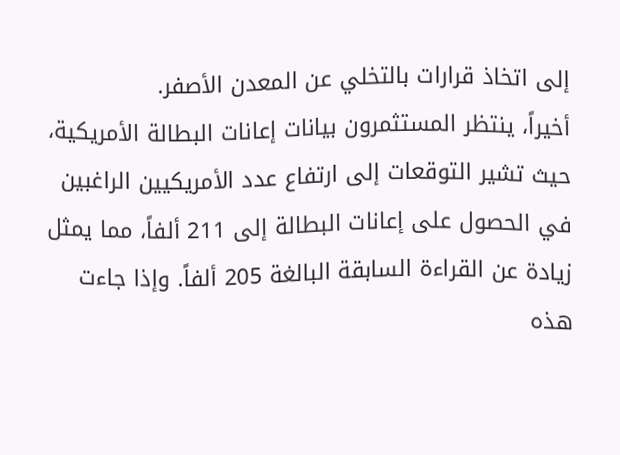إلى اتخاذ قرارات بالتخلي عن المعدن الأصفر.
أخيراً، ينتظر المستثمرون بيانات إعانات البطالة الأمريكية، حيث تشير التوقعات إلى ارتفاع عدد الأمريكيين الراغبين في الحصول على إعانات البطالة إلى 211 ألفاً، مما يمثل زيادة عن القراءة السابقة البالغة 205 ألفاً. وإذا جاءت هذه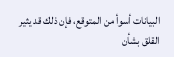البيانات أسوأ من المتوقع، فإن ذلك قد يثير القلق بشأن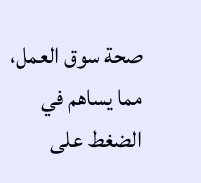صحة سوق العمل، مما يساهم في الضغط على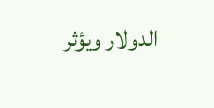الدولار ويؤثر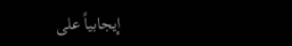إيجابياً على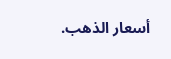أسعار الذهب.